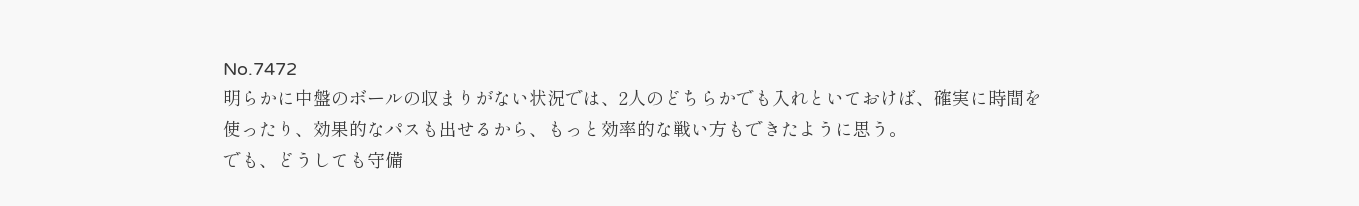No.7472
明らかに中盤のボールの収まりがない状況では、2人のどちらかでも入れといておけば、確実に時間を使ったり、効果的なパスも出せるから、もっと効率的な戦い方もできたように思う。
でも、どうしても守備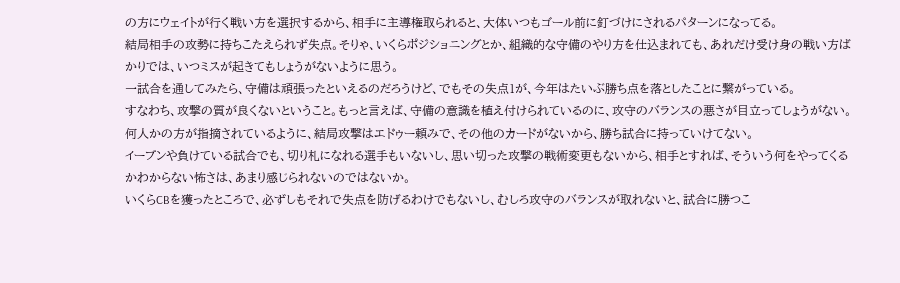の方にウェイトが行く戦い方を選択するから、相手に主導権取られると、大体いつもゴール前に釘づけにされるパターンになってる。
結局相手の攻勢に持ちこたえられず失点。そりゃ、いくらポジショニングとか、組織的な守備のやり方を仕込まれても、あれだけ受け身の戦い方ばかりでは、いつミスが起きてもしょうがないように思う。
一試合を通してみたら、守備は頑張ったといえるのだろうけど、でもその失点1が、今年はたいぶ勝ち点を落としたことに繋がっている。
すなわち、攻撃の質が良くないということ。もっと言えば、守備の意識を植え付けられているのに、攻守のバランスの悪さが目立ってしょうがない。
何人かの方が指摘されているように、結局攻撃はエドゥー頼みで、その他のカードがないから、勝ち試合に持っていけてない。
イーブンや負けている試合でも、切り札になれる選手もいないし、思い切った攻撃の戦術変更もないから、相手とすれば、そういう何をやってくるかわからない怖さは、あまり感じられないのではないか。
いくらCBを獲ったところで、必ずしもそれで失点を防げるわけでもないし、むしろ攻守のバランスが取れないと、試合に勝つこ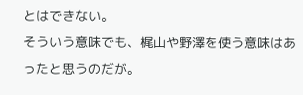とはできない。
そういう意味でも、梶山や野澤を使う意味はあったと思うのだが。